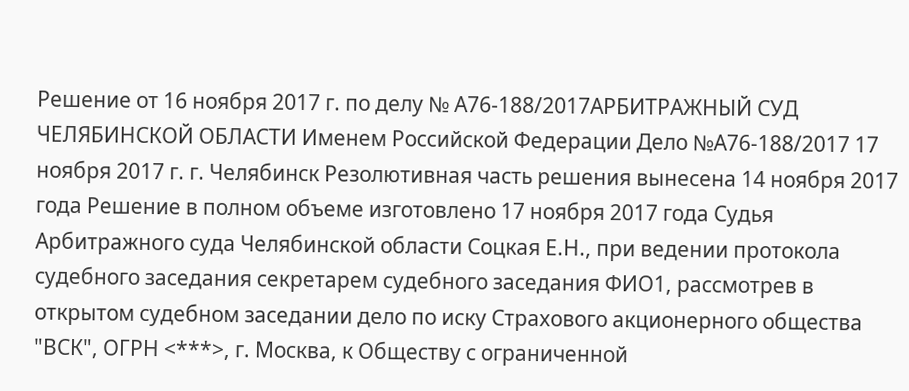Решение от 16 ноября 2017 г. по делу № А76-188/2017АРБИТРАЖНЫЙ СУД ЧЕЛЯБИНСКОЙ ОБЛАСТИ Именем Российской Федерации Дело №А76-188/2017 17 ноября 2017 г. г. Челябинск Резолютивная часть решения вынесена 14 ноября 2017 года Решение в полном объеме изготовлено 17 ноября 2017 года Судья Арбитражного суда Челябинской области Соцкая Е.Н., при ведении протокола судебного заседания секретарем судебного заседания ФИО1, рассмотрев в открытом судебном заседании дело по иску Страхового акционерного общества "ВСК", ОГРН <***>, г. Москва, к Обществу с ограниченной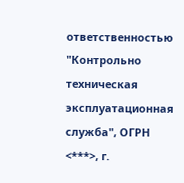ответственностью "Контрольно техническая эксплуатационная служба", ОГРН <***>, г.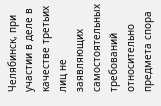Челябинск, при участии в деле в качестве третьих лиц не заявляющих самостоятельных требований относительно предмета спора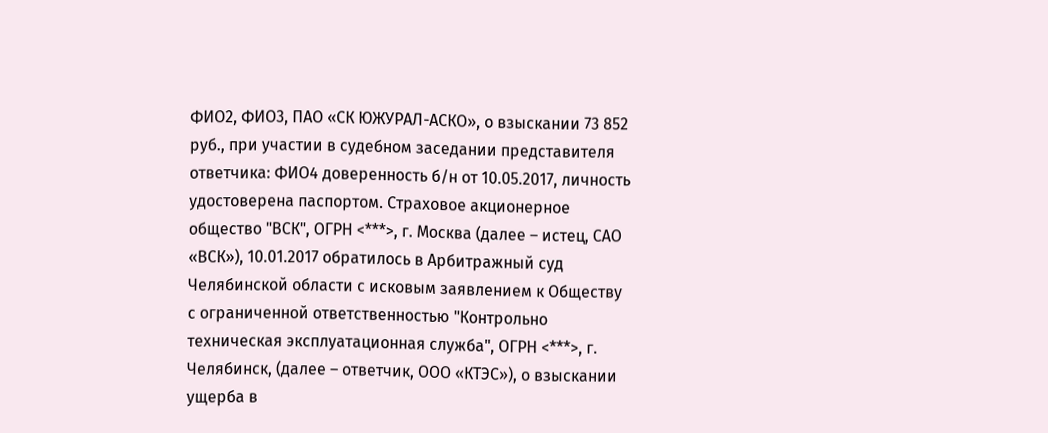ФИО2, ФИО3, ПАО «СК ЮЖУРАЛ-АСКО», о взыскании 73 852 руб., при участии в судебном заседании представителя ответчика: ФИО4 доверенность б/н от 10.05.2017, личность удостоверена паспортом. Страховое акционерное общество "ВСК", ОГРН <***>, г. Москва (далее – истец, САО «ВСК»), 10.01.2017 обратилось в Арбитражный суд Челябинской области с исковым заявлением к Обществу с ограниченной ответственностью "Контрольно техническая эксплуатационная служба", ОГРН <***>, г. Челябинск, (далее – ответчик, ООО «КТЭС»), о взыскании ущерба в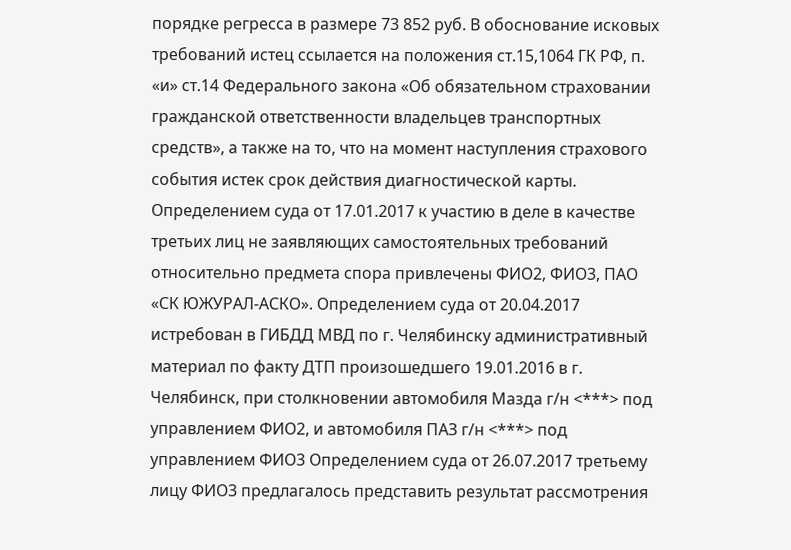порядке регресса в размере 73 852 руб. В обоснование исковых требований истец ссылается на положения ст.15,1064 ГК РФ, п. «и» ст.14 Федерального закона «Об обязательном страховании гражданской ответственности владельцев транспортных средств», а также на то, что на момент наступления страхового события истек срок действия диагностической карты. Определением суда от 17.01.2017 к участию в деле в качестве третьих лиц не заявляющих самостоятельных требований относительно предмета спора привлечены ФИО2, ФИО3, ПАО «СК ЮЖУРАЛ-АСКО». Определением суда от 20.04.2017 истребован в ГИБДД МВД по г. Челябинску административный материал по факту ДТП произошедшего 19.01.2016 в г. Челябинск, при столкновении автомобиля Мазда г/н <***> под управлением ФИО2, и автомобиля ПАЗ г/н <***> под управлением ФИО3 Определением суда от 26.07.2017 третьему лицу ФИО3 предлагалось представить результат рассмотрения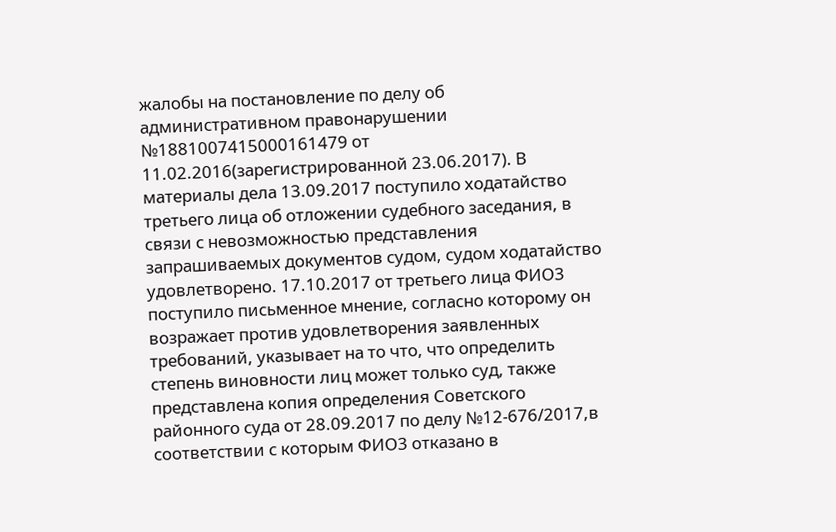жалобы на постановление по делу об административном правонарушении №1881007415000161479 от 11.02.2016(зарегистрированной 23.06.2017). В материалы дела 13.09.2017 поступило ходатайство третьего лица об отложении судебного заседания, в связи с невозможностью представления запрашиваемых документов судом, судом ходатайство удовлетворено. 17.10.2017 от третьего лица ФИО3 поступило письменное мнение, согласно которому он возражает против удовлетворения заявленных требований, указывает на то что, что определить степень виновности лиц может только суд, также представлена копия определения Советского районного суда от 28.09.2017 по делу №12-676/2017,в соответствии с которым ФИО3 отказано в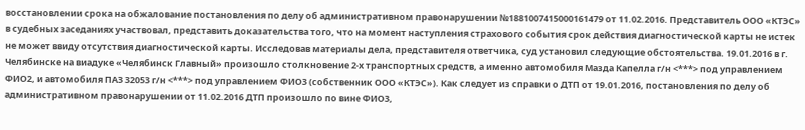восстановлении срока на обжалование постановления по делу об административном правонарушении №1881007415000161479 от 11.02.2016. Представитель ООО «КТЭС» в судебных заседаниях участвовал, представить доказательства того, что на момент наступления страхового события срок действия диагностической карты не истек не может ввиду отсутствия диагностической карты. Исследовав материалы дела, представителя ответчика, суд установил следующие обстоятельства. 19.01.2016 в г. Челябинске на виадуке «Челябинск Главный» произошло столкновение 2-х транспортных средств, а именно автомобиля Мазда Капелла г/н <***> под управлением ФИО2, и автомобиля ПАЗ 32053 г/н <***> под управлением ФИО3 (собственник ООО «КТЭС»). Как следует из справки о ДТП от 19.01.2016, постановления по делу об административном правонарушении от 11.02.2016 ДТП произошло по вине ФИО3,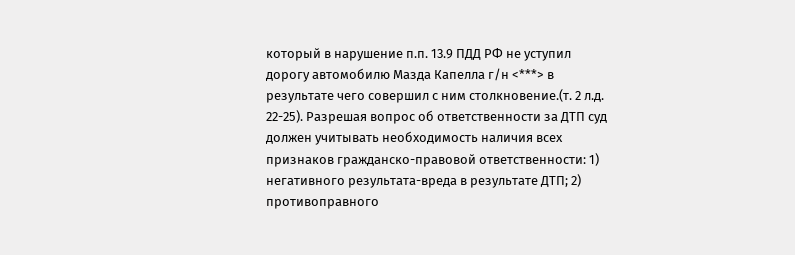который в нарушение п.п. 13.9 ПДД РФ не уступил дорогу автомобилю Мазда Капелла г/н <***> в результате чего совершил с ним столкновение.(т. 2 л.д. 22-25). Разрешая вопрос об ответственности за ДТП суд должен учитывать необходимость наличия всех признаков гражданско-правовой ответственности: 1) негативного результата-вреда в результате ДТП; 2) противоправного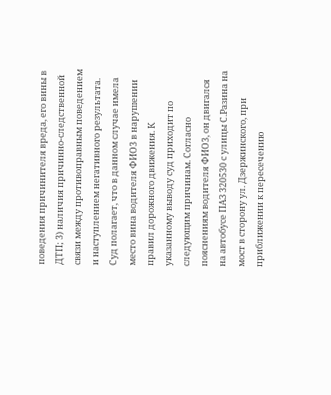поведения причинителя вреда, его вины в ДТП; 3) наличия причинно-следственной связи между противоправным поведением и наступлением негативного результата. Суд полагает, что в данном случае имела место вина водителя ФИО3 в нарушении правил дорожного движения. К указанному выводу суд приходит по следующим причинам. Согласно пояснениям водителя ФИО3, он двигался на автобусе ПАЗ 320530 с улицы С.Разина на мост в сторону ул. Дзержинского, при приближении к пересечению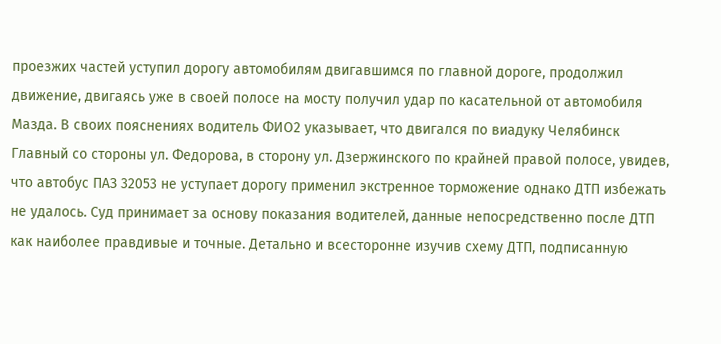проезжих частей уступил дорогу автомобилям двигавшимся по главной дороге, продолжил движение, двигаясь уже в своей полосе на мосту получил удар по касательной от автомобиля Мазда. В своих пояснениях водитель ФИО2 указывает, что двигался по виадуку Челябинск Главный со стороны ул. Федорова, в сторону ул. Дзержинского по крайней правой полосе, увидев, что автобус ПАЗ 32053 не уступает дорогу применил экстренное торможение однако ДТП избежать не удалось. Суд принимает за основу показания водителей, данные непосредственно после ДТП как наиболее правдивые и точные. Детально и всесторонне изучив схему ДТП, подписанную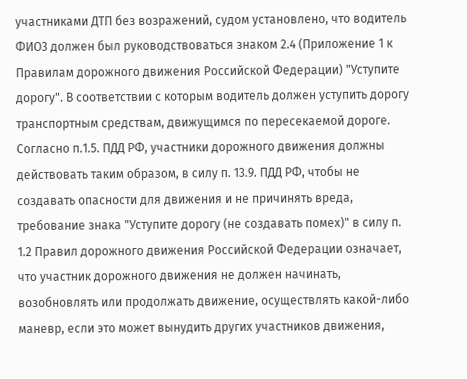участниками ДТП без возражений, судом установлено, что водитель ФИО3 должен был руководствоваться знаком 2.4 (Приложение 1 к Правилам дорожного движения Российской Федерации) "Уступите дорогу". В соответствии с которым водитель должен уступить дорогу транспортным средствам, движущимся по пересекаемой дороге. Согласно п.1.5. ПДД РФ, участники дорожного движения должны действовать таким образом, в силу п. 13.9. ПДД РФ, чтобы не создавать опасности для движения и не причинять вреда, требование знака "Уступите дорогу (не создавать помех)" в силу п. 1.2 Правил дорожного движения Российской Федерации означает, что участник дорожного движения не должен начинать, возобновлять или продолжать движение, осуществлять какой-либо маневр, если это может вынудить других участников движения,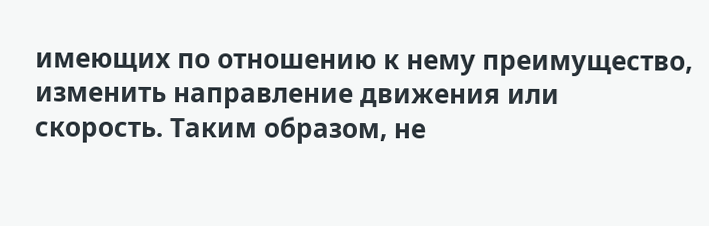имеющих по отношению к нему преимущество, изменить направление движения или скорость. Таким образом, не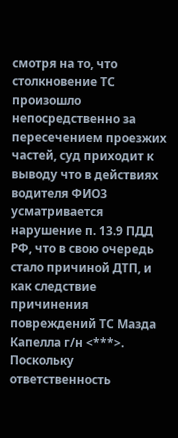смотря на то, что столкновение ТС произошло непосредственно за пересечением проезжих частей, суд приходит к выводу что в действиях водителя ФИО3 усматривается нарушение п. 13.9 ПДД РФ, что в свою очередь стало причиной ДТП, и как следствие причинения повреждений ТС Мазда Капелла г/н <***>. Поскольку ответственность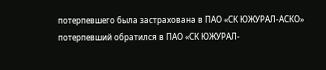потерпевшего была застрахована в ПАО «СК ЮЖУРАЛ-АСКО» потерпевший обратился в ПАО «СК ЮЖУРАЛ-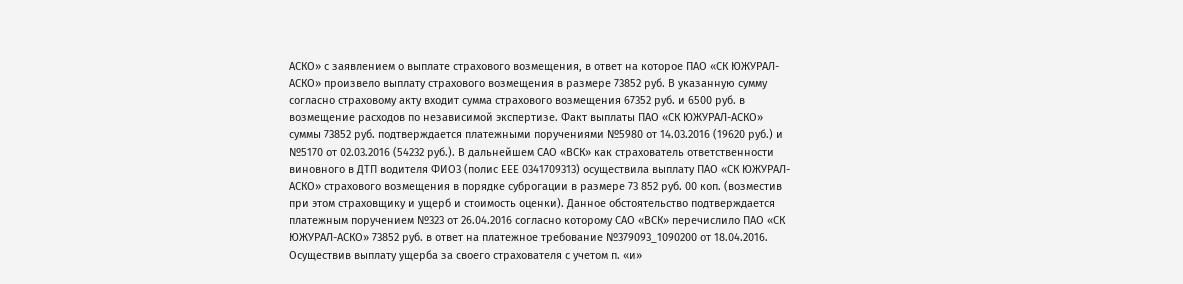АСКО» с заявлением о выплате страхового возмещения, в ответ на которое ПАО «СК ЮЖУРАЛ-АСКО» произвело выплату страхового возмещения в размере 73852 руб. В указанную сумму согласно страховому акту входит сумма страхового возмещения 67352 руб. и 6500 руб. в возмещение расходов по независимой экспертизе. Факт выплаты ПАО «СК ЮЖУРАЛ-АСКО» суммы 73852 руб. подтверждается платежными поручениями №5980 от 14.03.2016 (19620 руб.) и №5170 от 02.03.2016 (54232 руб.). В дальнейшем САО «ВСК» как страхователь ответственности виновного в ДТП водителя ФИО3 (полис ЕЕЕ 0341709313) осуществила выплату ПАО «СК ЮЖУРАЛ-АСКО» страхового возмещения в порядке суброгации в размере 73 852 руб. 00 коп. (возместив при этом страховщику и ущерб и стоимость оценки). Данное обстоятельство подтверждается платежным поручением №323 от 26.04.2016 согласно которому САО «ВСК» перечислило ПАО «СК ЮЖУРАЛ-АСКО» 73852 руб. в ответ на платежное требование №379093_1090200 от 18.04.2016. Осуществив выплату ущерба за своего страхователя с учетом п. «и»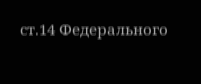ст.14 Федерального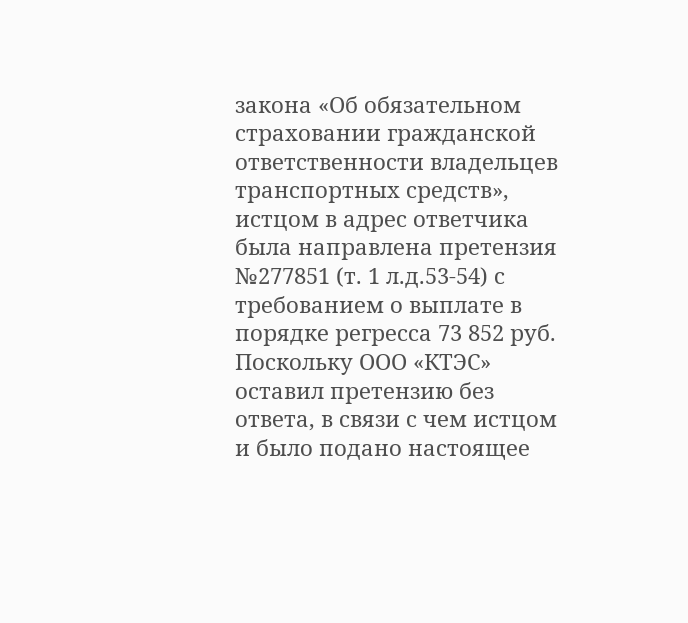закона «Об обязательном страховании гражданской ответственности владельцев транспортных средств», истцом в адрес ответчика была направлена претензия №277851 (т. 1 л.д.53-54) с требованием о выплате в порядке регресса 73 852 руб. Поскольку ООО «КТЭС» оставил претензию без ответа, в связи с чем истцом и было подано настоящее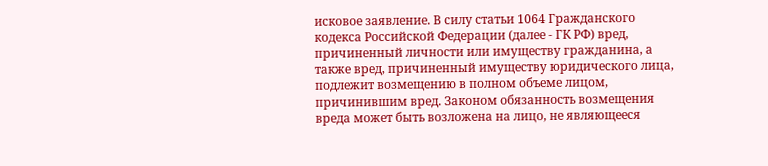исковое заявление. В силу статьи 1064 Гражданского кодекса Российской Федерации (далее - ГК РФ) вред, причиненный личности или имуществу гражданина, а также вред, причиненный имуществу юридического лица, подлежит возмещению в полном объеме лицом, причинившим вред. Законом обязанность возмещения вреда может быть возложена на лицо, не являющееся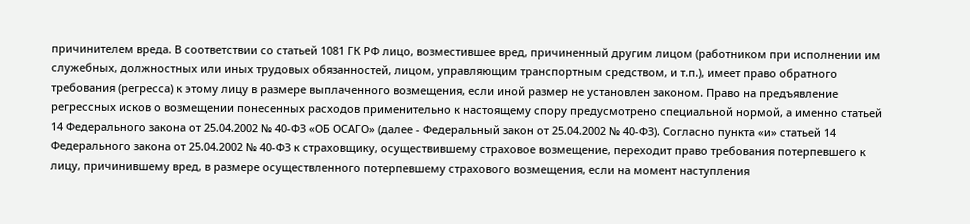причинителем вреда. В соответствии со статьей 1081 ГК РФ лицо, возместившее вред, причиненный другим лицом (работником при исполнении им служебных, должностных или иных трудовых обязанностей, лицом, управляющим транспортным средством, и т.п.), имеет право обратного требования (регресса) к этому лицу в размере выплаченного возмещения, если иной размер не установлен законом. Право на предъявление регрессных исков о возмещении понесенных расходов применительно к настоящему спору предусмотрено специальной нормой, а именно статьей 14 Федерального закона от 25.04.2002 № 40-ФЗ «ОБ ОСАГО» (далее - Федеральный закон от 25.04.2002 № 40-ФЗ). Согласно пункта «и» статьей 14 Федерального закона от 25.04.2002 № 40-ФЗ к страховщику, осуществившему страховое возмещение, переходит право требования потерпевшего к лицу, причинившему вред, в размере осуществленного потерпевшему страхового возмещения, если на момент наступления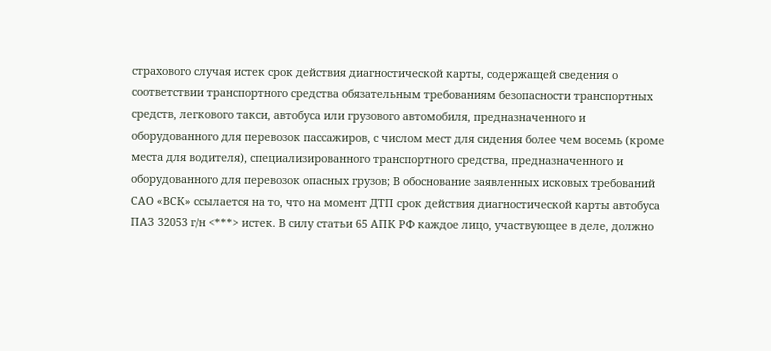страхового случая истек срок действия диагностической карты, содержащей сведения о соответствии транспортного средства обязательным требованиям безопасности транспортных средств, легкового такси, автобуса или грузового автомобиля, предназначенного и оборудованного для перевозок пассажиров, с числом мест для сидения более чем восемь (кроме места для водителя), специализированного транспортного средства, предназначенного и оборудованного для перевозок опасных грузов; В обоснование заявленных исковых требований САО «ВСК» ссылается на то, что на момент ДТП срок действия диагностической карты автобуса ПАЗ 32053 г/н <***> истек. В силу статьи 65 АПК РФ каждое лицо, участвующее в деле, должно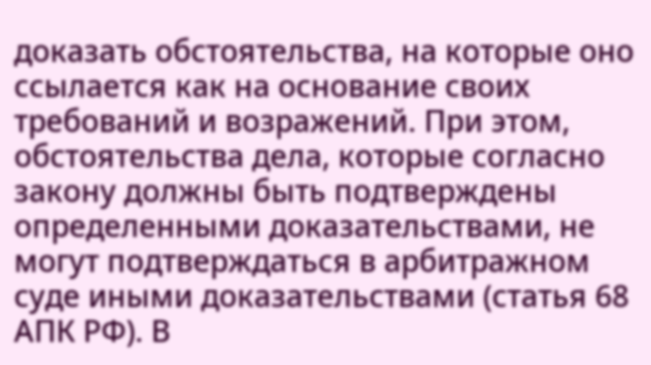доказать обстоятельства, на которые оно ссылается как на основание своих требований и возражений. При этом, обстоятельства дела, которые согласно закону должны быть подтверждены определенными доказательствами, не могут подтверждаться в арбитражном суде иными доказательствами (статья 68 АПК РФ). В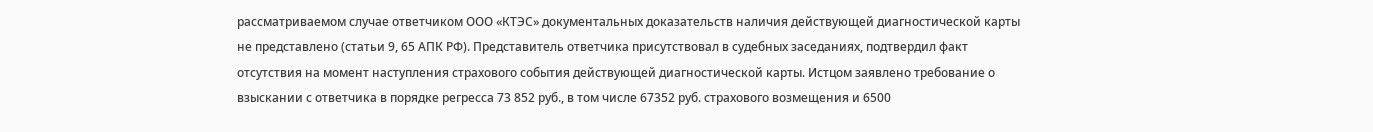рассматриваемом случае ответчиком ООО «КТЭС» документальных доказательств наличия действующей диагностической карты не представлено (статьи 9, 65 АПК РФ). Представитель ответчика присутствовал в судебных заседаниях, подтвердил факт отсутствия на момент наступления страхового события действующей диагностической карты. Истцом заявлено требование о взыскании с ответчика в порядке регресса 73 852 руб., в том числе 67352 руб. страхового возмещения и 6500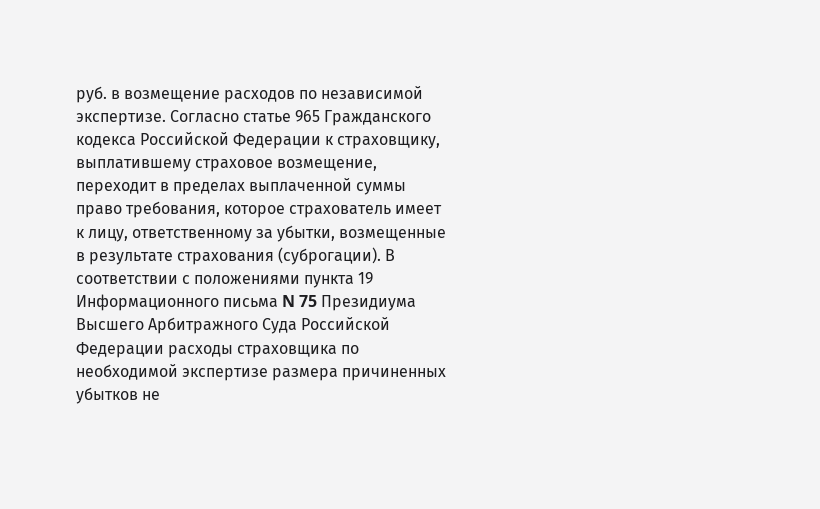руб. в возмещение расходов по независимой экспертизе. Согласно статье 965 Гражданского кодекса Российской Федерации к страховщику, выплатившему страховое возмещение, переходит в пределах выплаченной суммы право требования, которое страхователь имеет к лицу, ответственному за убытки, возмещенные в результате страхования (суброгации). В соответствии с положениями пункта 19 Информационного письма N 75 Президиума Высшего Арбитражного Суда Российской Федерации расходы страховщика по необходимой экспертизе размера причиненных убытков не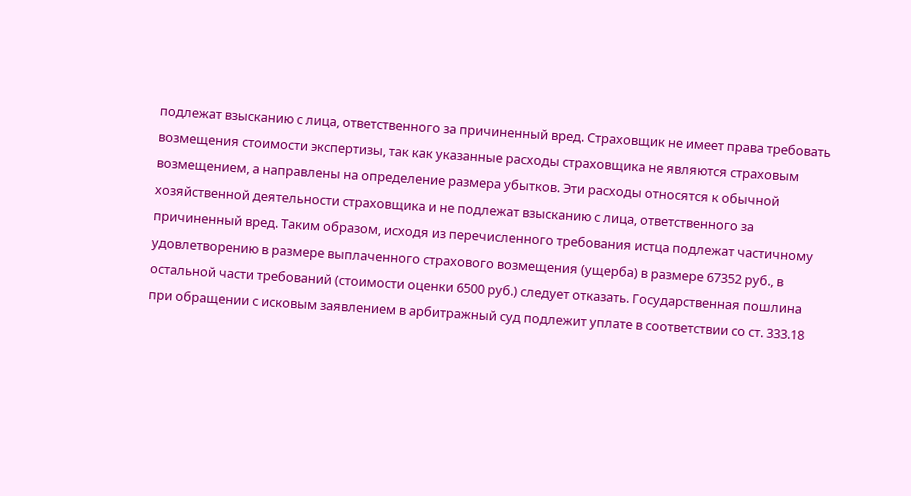подлежат взысканию с лица, ответственного за причиненный вред. Страховщик не имеет права требовать возмещения стоимости экспертизы, так как указанные расходы страховщика не являются страховым возмещением, а направлены на определение размера убытков. Эти расходы относятся к обычной хозяйственной деятельности страховщика и не подлежат взысканию с лица, ответственного за причиненный вред. Таким образом, исходя из перечисленного требования истца подлежат частичному удовлетворению в размере выплаченного страхового возмещения (ущерба) в размере 67352 руб., в остальной части требований (стоимости оценки 6500 руб.) следует отказать. Государственная пошлина при обращении с исковым заявлением в арбитражный суд подлежит уплате в соответствии со ст. 333.18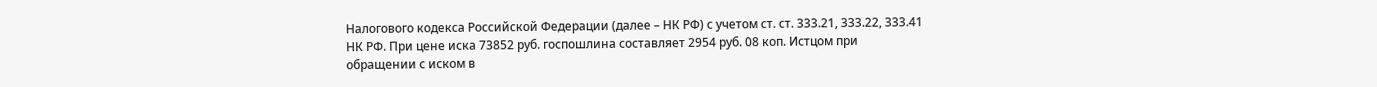Налогового кодекса Российской Федерации (далее – НК РФ) с учетом ст. ст. 333.21, 333.22, 333.41 НК РФ. При цене иска 73852 руб. госпошлина составляет 2954 руб. 08 коп. Истцом при обращении с иском в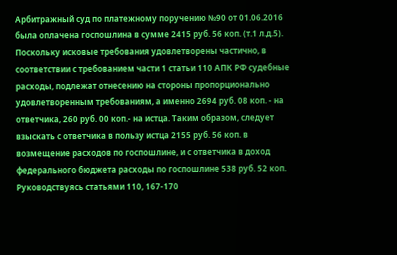Арбитражный суд по платежному поручению №90 от 01.06.2016 была оплачена госпошлина в сумме 2415 руб. 56 коп. (т.1 л.д.5). Поскольку исковые требования удовлетворены частично, в соответствии с требованием части 1 статьи 110 АПК РФ судебные расходы, подлежат отнесению на стороны пропорционально удовлетворенным требованиям, а именно 2694 руб. 08 коп. - на ответчика, 260 руб. 00 коп.- на истца. Таким образом, следует взыскать с ответчика в пользу истца 2155 руб. 56 коп. в возмещение расходов по госпошлине, и с ответчика в доход федерального бюджета расходы по госпошлине 538 руб. 52 коп. Руководствуясь статьями 110, 167-170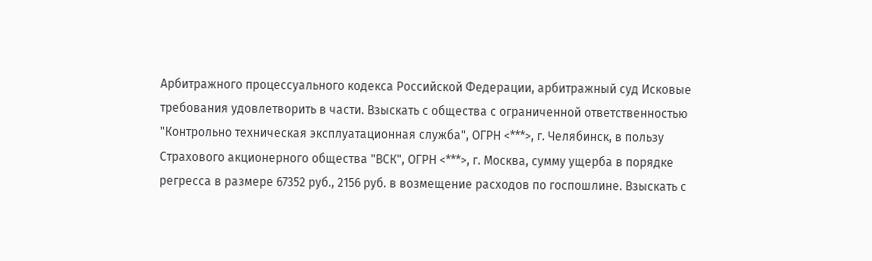Арбитражного процессуального кодекса Российской Федерации, арбитражный суд Исковые требования удовлетворить в части. Взыскать с общества с ограниченной ответственностью "Контрольно техническая эксплуатационная служба", ОГРН <***>, г. Челябинск, в пользу Страхового акционерного общества "ВСК", ОГРН <***>, г. Москва, сумму ущерба в порядке регресса в размере 67352 руб., 2156 руб. в возмещение расходов по госпошлине. Взыскать с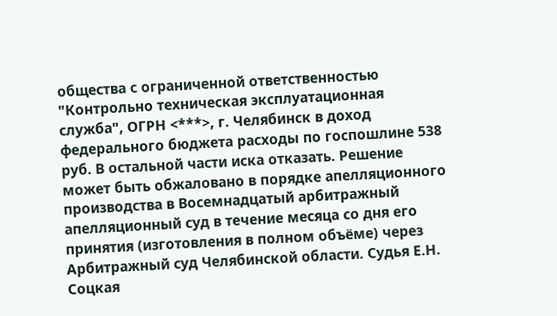общества с ограниченной ответственностью "Контрольно техническая эксплуатационная служба", ОГРН <***>, г. Челябинск в доход федерального бюджета расходы по госпошлине 538 руб. В остальной части иска отказать. Решение может быть обжаловано в порядке апелляционного производства в Восемнадцатый арбитражный апелляционный суд в течение месяца со дня его принятия (изготовления в полном объёме) через Арбитражный суд Челябинской области. Судья Е.Н. Соцкая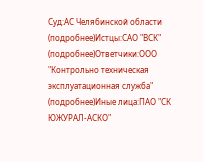Суд:АС Челябинской области (подробнее)Истцы:САО "ВСК" (подробнее)Ответчики:ООО "Контрольно техническая эксплуатационная служба" (подробнее)Иные лица:ПАО "СК ЮЖУРАЛ-АСКО"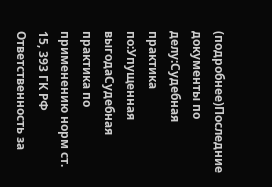(подробнее)Последние документы по делу:Судебная практика по:Упущенная выгодаСудебная практика по применению норм ст. 15, 393 ГК РФ Ответственность за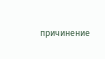причинение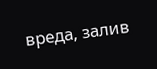вреда, залив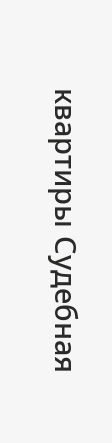квартиры Судебная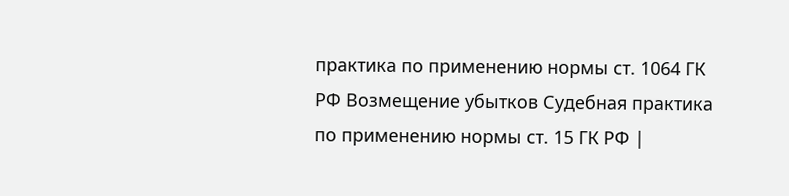практика по применению нормы ст. 1064 ГК РФ Возмещение убытков Судебная практика по применению нормы ст. 15 ГК РФ |